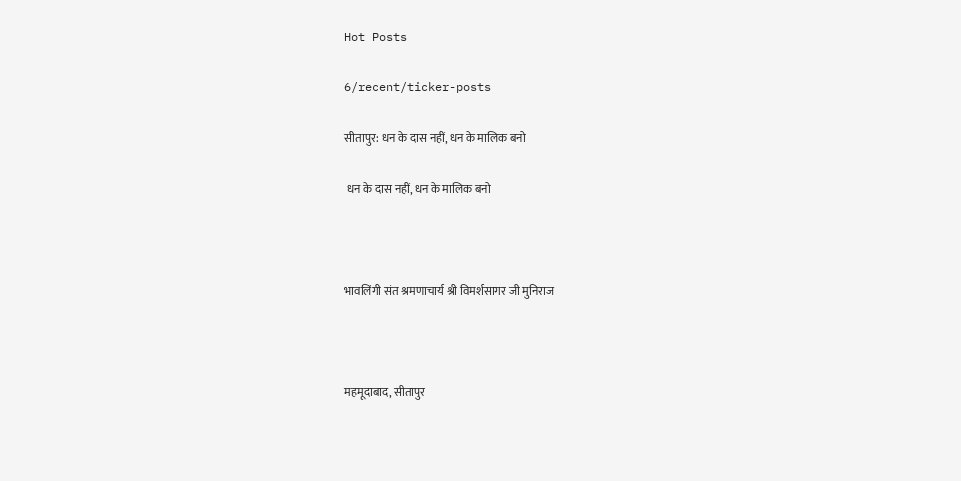Hot Posts

6/recent/ticker-posts

सीतापुर: धन के दास नहीं, धन के मालिक बनो

 धन के दास नहीं, धन के मालिक बनो



भावलिंगी संत श्रमणाचार्य श्री विमर्शसागर जी मुनिराज



महमूदाबाद, सीतापुर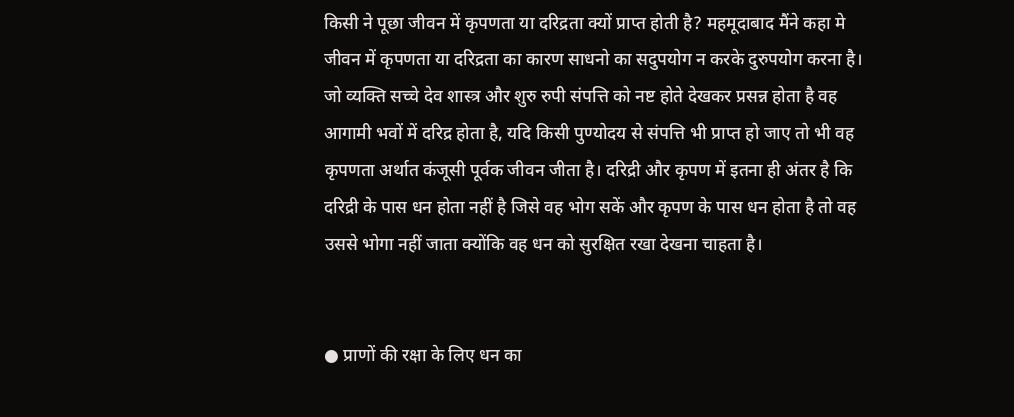किसी ने पूछा जीवन में कृपणता या दरिद्रता क्यों प्राप्त होती है? महमूदाबाद मैंने कहा मे जीवन में कृपणता या दरिद्रता का कारण साधनो का सदुपयोग न करके दुरुपयोग करना है। जो व्यक्ति सच्चे देव शास्त्र और शुरु रुपी संपत्ति को नष्ट होते देखकर प्रसन्न होता है वह आगामी भवों में दरिद्र होता है, यदि किसी पुण्योदय से संपत्ति भी प्राप्त हो जाए तो भी वह कृपणता अर्थात कंजूसी पूर्वक जीवन जीता है। दरिद्री और कृपण में इतना ही अंतर है कि दरिद्री के पास धन होता नहीं है जिसे वह भोग सकें और कृपण के पास धन होता है तो वह उससे भोगा नहीं जाता क्योंकि वह धन को सुरक्षित रखा देखना चाहता है।


● प्राणों की रक्षा के लिए धन का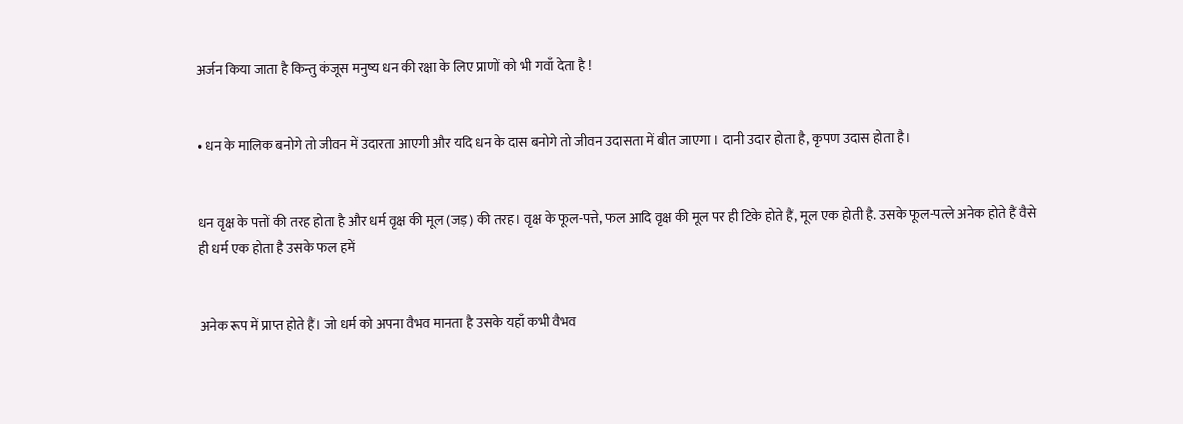अर्जन किया जाता है किन्तु कंजूस मनुष्य धन की रक्षा के लिए प्राणों को भी गवाँ देता है !


• धन के मालिक बनोगे तो जीवन में उदारता आएगी और यदि धन के दास बनोगे तो जीवन उदासता में बीत जाएगा । दानी उदार होता है, कृपण उदास होता है।


धन वृक्ष के पत्तों की तरह होता है और धर्म वृक्ष की मूल (जड़) की तरह। वृक्ष के फूल-पत्ते, फल आदि वृक्ष की मूल पर ही टिके होते हैं, मूल एक होती है. उसके फूल-पत्ले अनेक होते हैं वैसे ही धर्म एक होता है उसके फल हमें


अनेक रूप में प्राप्त होते हैं। जो धर्म को अपना वैभव मानता है उसके यहाँ कभी वैभव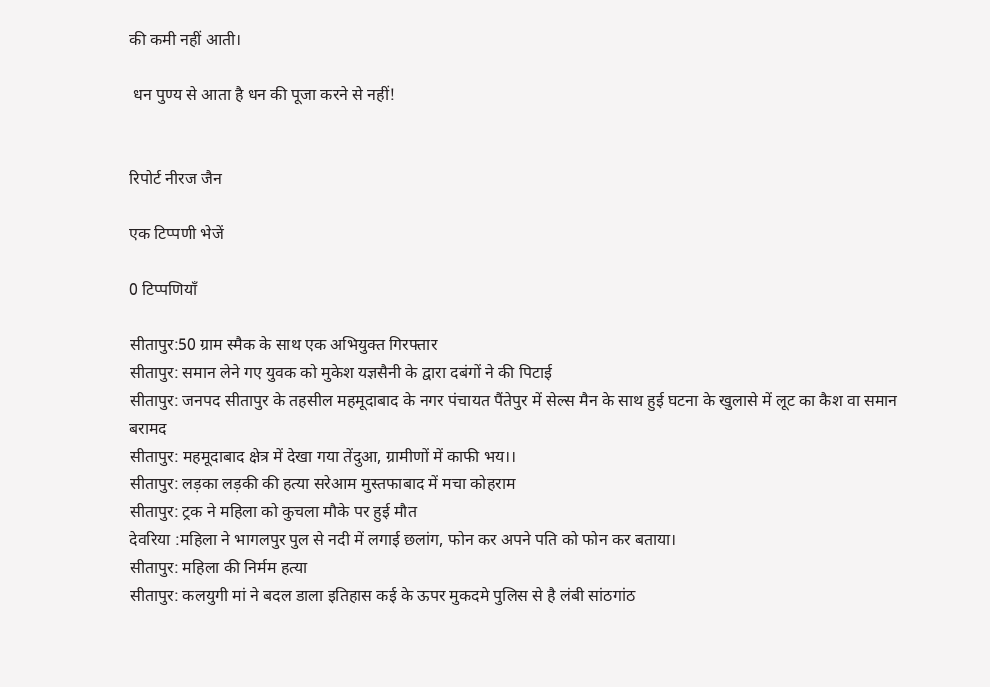की कमी नहीं आती।

 धन पुण्य से आता है धन की पूजा करने से नहीं!


रिपोर्ट नीरज जैन

एक टिप्पणी भेजें

0 टिप्पणियाँ

सीतापुर:50 ग्राम स्मैक के साथ एक अभियुक्त गिरफ्तार
सीतापुर: समान लेने गए युवक को मुकेश यज्ञसैनी के द्वारा दबंगों ने की पिटाई
सीतापुर: जनपद सीतापुर के तहसील महमूदाबाद के नगर पंचायत पैंतेपुर में सेल्स मैन के साथ हुई घटना के खुलासे में लूट का कैश वा समान बरामद
सीतापुर: महमूदाबाद क्षेत्र में देखा गया तेंदुआ, ग्रामीणों में काफी भय।।
सीतापुर: लड़का लड़की की हत्या सरेआम मुस्तफाबाद में मचा कोहराम
सीतापुर: ट्रक ने महिला को कुचला मौके पर हुई मौत
देवरिया :महिला ने भागलपुर पुल से नदी में लगाई छलांग, फोन कर अपने पति को फोन कर बताया।
सीतापुर: महिला की निर्मम हत्या
सीतापुर: कलयुगी मां ने बदल डाला इतिहास कई के ऊपर मुकदमे पुलिस से है लंबी सांठगांठ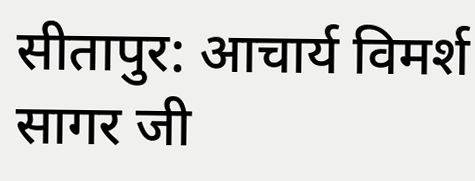सीतापुर: आचार्य विमर्श सागर जी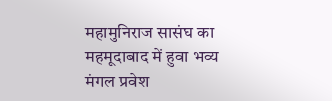महामुनिराज सासंघ का महमूदाबाद में हुवा भव्य मंगल प्रवेश